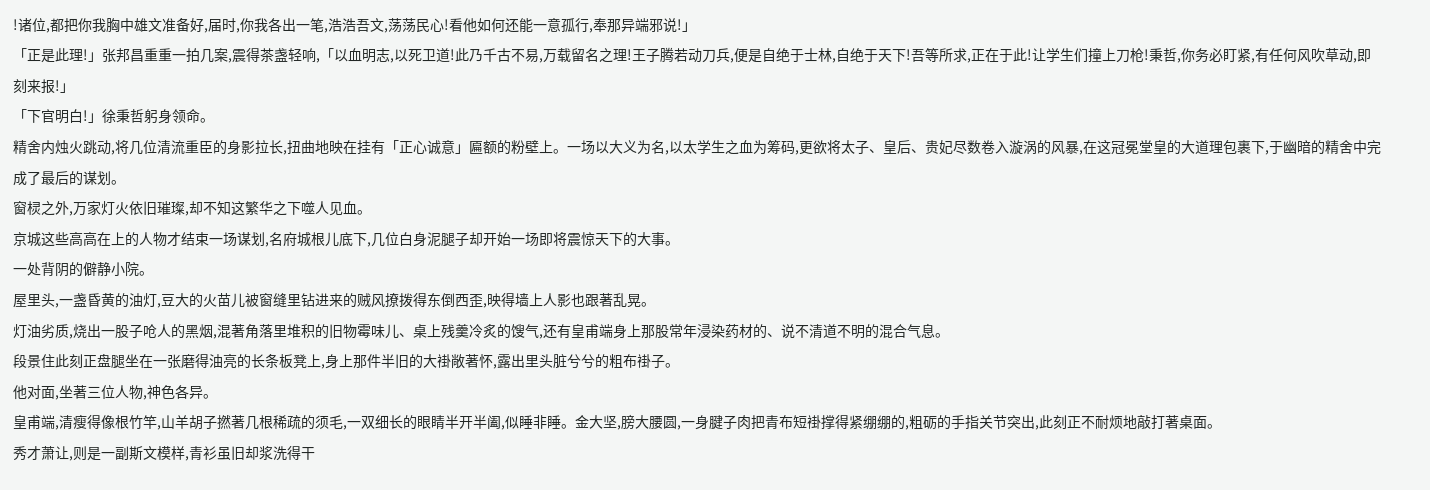!诸位,都把你我胸中雄文准备好,届时,你我各出一笔,浩浩吾文,荡荡民心!看他如何还能一意孤行,奉那异端邪说!」
「正是此理!」张邦昌重重一拍几案,震得茶盏轻响,「以血明志,以死卫道!此乃千古不易,万载留名之理!王子腾若动刀兵,便是自绝于士林,自绝于天下!吾等所求,正在于此!让学生们撞上刀枪!秉哲,你务必盯紧,有任何风吹草动,即刻来报!」
「下官明白!」徐秉哲躬身领命。
精舍内烛火跳动,将几位清流重臣的身影拉长,扭曲地映在挂有「正心诚意」匾额的粉壁上。一场以大义为名,以太学生之血为筹码,更欲将太子、皇后、贵妃尽数卷入漩涡的风暴,在这冠冕堂皇的大道理包裹下,于幽暗的精舍中完成了最后的谋划。
窗棂之外,万家灯火依旧璀璨,却不知这繁华之下噬人见血。
京城这些高高在上的人物才结束一场谋划,名府城根儿底下,几位白身泥腿子却开始一场即将震惊天下的大事。
一处背阴的僻静小院。
屋里头,一盏昏黄的油灯,豆大的火苗儿被窗缝里钻进来的贼风撩拨得东倒西歪,映得墙上人影也跟著乱晃。
灯油劣质,烧出一股子呛人的黑烟,混著角落里堆积的旧物霉味儿、桌上残羹冷炙的馊气,还有皇甫端身上那股常年浸染药材的、说不清道不明的混合气息。
段景住此刻正盘腿坐在一张磨得油亮的长条板凳上,身上那件半旧的大褂敞著怀,露出里头脏兮兮的粗布褂子。
他对面,坐著三位人物,神色各异。
皇甫端,清瘦得像根竹竿,山羊胡子撚著几根稀疏的须毛,一双细长的眼睛半开半阖,似睡非睡。金大坚,膀大腰圆,一身腱子肉把青布短褂撑得紧绷绷的,粗砺的手指关节突出,此刻正不耐烦地敲打著桌面。
秀才萧让,则是一副斯文模样,青衫虽旧却浆洗得干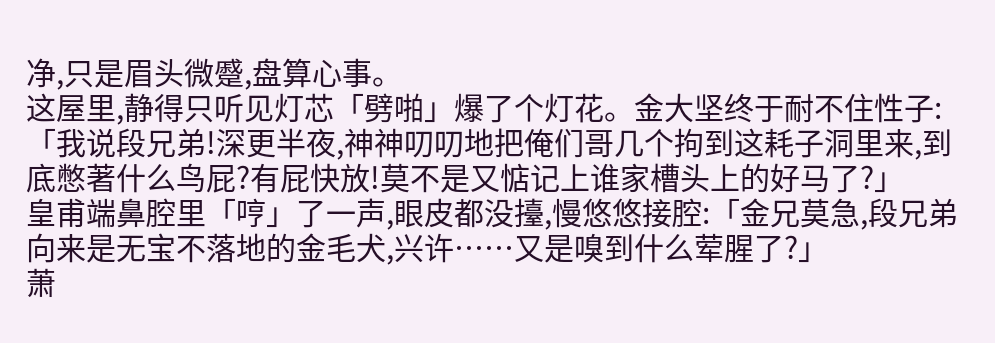净,只是眉头微蹙,盘算心事。
这屋里,静得只听见灯芯「劈啪」爆了个灯花。金大坚终于耐不住性子:「我说段兄弟!深更半夜,神神叨叨地把俺们哥几个拘到这耗子洞里来,到底憋著什么鸟屁?有屁快放!莫不是又惦记上谁家槽头上的好马了?」
皇甫端鼻腔里「哼」了一声,眼皮都没擡,慢悠悠接腔:「金兄莫急,段兄弟向来是无宝不落地的金毛犬,兴许……又是嗅到什么荤腥了?」
萧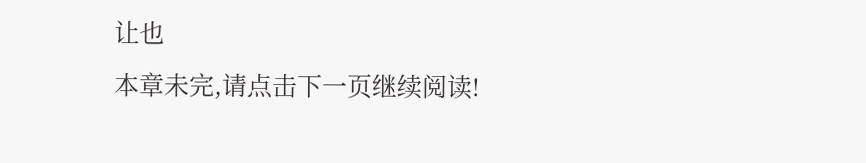让也
本章未完,请点击下一页继续阅读!